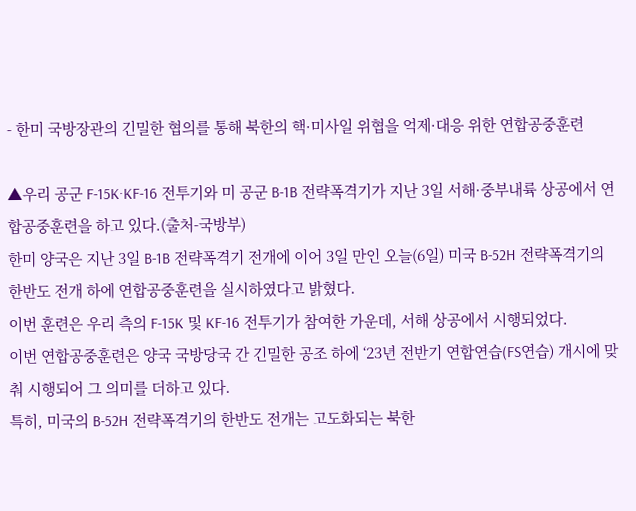- 한미 국방장관의 긴밀한 협의를 통해 북한의 핵·미사일 위협을 억제·대응 위한 연합공중훈련

▲우리 공군 F-15K·KF-16 전투기와 미 공군 B-1B 전략폭격기가 지난 3일 서해·중부내륙 상공에서 연합공중훈련을 하고 있다.(출처-국방부)
한미 양국은 지난 3일 B-1B 전략폭격기 전개에 이어 3일 만인 오늘(6일) 미국 B-52H 전략폭격기의 한반도 전개 하에 연합공중훈련을 실시하였다고 밝혔다.
이번 훈련은 우리 측의 F-15K 및 KF-16 전투기가 참여한 가운데, 서해 상공에서 시행되었다.
이번 연합공중훈련은 양국 국방당국 간 긴밀한 공조 하에 ‘23년 전반기 연합연습(FS연습) 개시에 맞춰 시행되어 그 의미를 더하고 있다.
특히, 미국의 B-52H 전략폭격기의 한반도 전개는 고도화되는 북한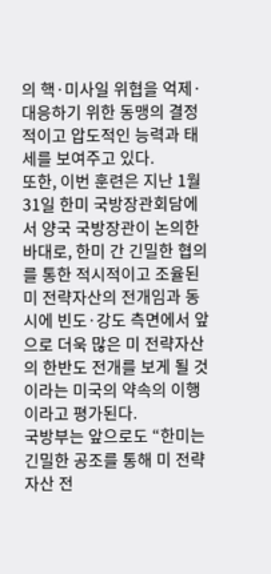의 핵·미사일 위협을 억제·대응하기 위한 동맹의 결정적이고 압도적인 능력과 태세를 보여주고 있다.
또한, 이번 훈련은 지난 1월 31일 한미 국방장관회담에서 양국 국방장관이 논의한 바대로, 한미 간 긴밀한 협의를 통한 적시적이고 조율된 미 전략자산의 전개임과 동시에 빈도·강도 측면에서 앞으로 더욱 많은 미 전략자산의 한반도 전개를 보게 될 것이라는 미국의 약속의 이행이라고 평가된다.
국방부는 앞으로도 “한미는 긴밀한 공조를 통해 미 전략자산 전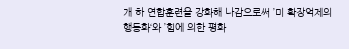개 하 연합훈련을 강화해 나감으로써 ’미 확장억제의 행동화‘와 ’힘에 의한 평화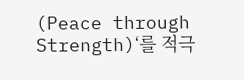(Peace through Strength)‘를 적극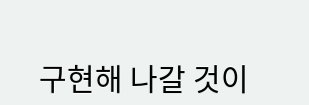구현해 나갈 것이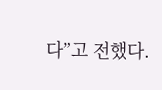다”고 전했다.